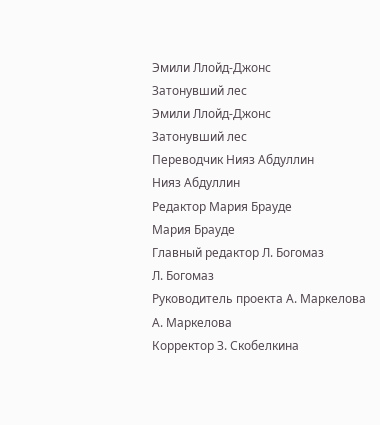Эмили Ллойд-Джонс
Затонувший лес
Эмили Ллойд-Джонс
Затонувший лес
Переводчик Нияз Абдуллин
Нияз Абдуллин
Редактор Мария Брауде
Мария Брауде
Главный редактор Л. Богомаз
Л. Богомаз
Руководитель проекта А. Маркелова
А. Маркелова
Корректор З. Скобелкина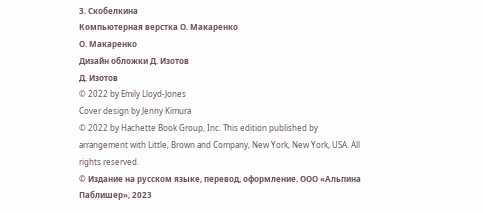З. Скобелкина
Компьютерная верстка О. Макаренко
О. Макаренко
Дизайн обложки Д. Изотов
Д. Изотов
© 2022 by Emily Lloyd-Jones
Cover design by Jenny Kimura
© 2022 by Hachette Book Group, Inc. This edition published by arrangement with Little, Brown and Company, New York, New York, USA. All rights reserved.
© Издание на русском языке, перевод, оформление. ООО «Альпина Паблишер», 2023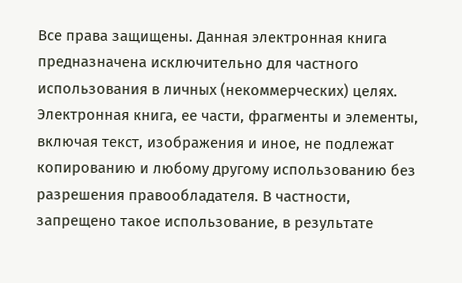Все права защищены. Данная электронная книга предназначена исключительно для частного использования в личных (некоммерческих) целях. Электронная книга, ее части, фрагменты и элементы, включая текст, изображения и иное, не подлежат копированию и любому другому использованию без разрешения правообладателя. В частности, запрещено такое использование, в результате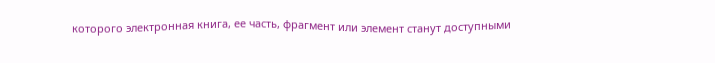которого электронная книга, ее часть, фрагмент или элемент станут доступными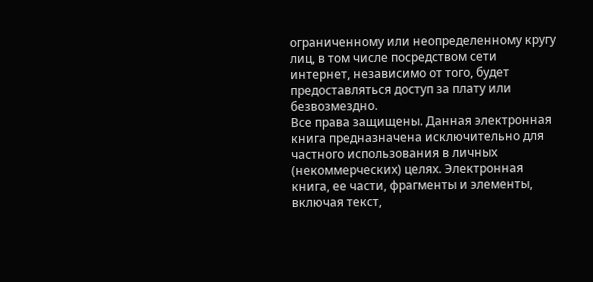ограниченному или неопределенному кругу лиц, в том числе посредством сети интернет, независимо от того, будет предоставляться доступ за плату или безвозмездно.
Все права защищены. Данная электронная книга предназначена исключительно для частного использования в личных (некоммерческих) целях. Электронная книга, ее части, фрагменты и элементы, включая текст,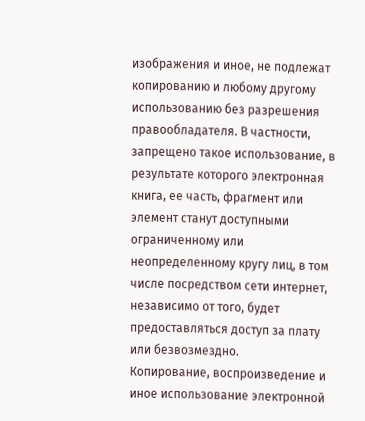изображения и иное, не подлежат копированию и любому другому использованию без разрешения правообладателя. В частности, запрещено такое использование, в результате которого электронная книга, ее часть, фрагмент или элемент станут доступными ограниченному или неопределенному кругу лиц, в том числе посредством сети интернет, независимо от того, будет предоставляться доступ за плату или безвозмездно.
Копирование, воспроизведение и иное использование электронной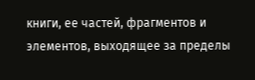книги, ее частей, фрагментов и элементов, выходящее за пределы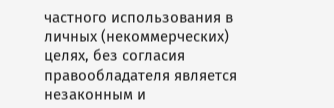частного использования в личных (некоммерческих) целях, без согласия правообладателя является незаконным и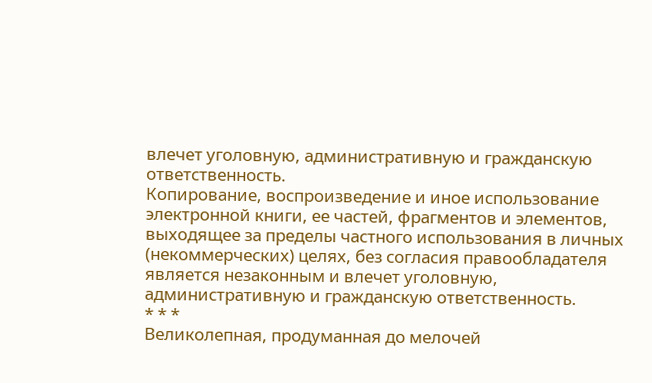влечет уголовную, административную и гражданскую ответственность.
Копирование, воспроизведение и иное использование электронной книги, ее частей, фрагментов и элементов, выходящее за пределы частного использования в личных (некоммерческих) целях, без согласия правообладателя является незаконным и влечет уголовную, административную и гражданскую ответственность.
* * *
Великолепная, продуманная до мелочей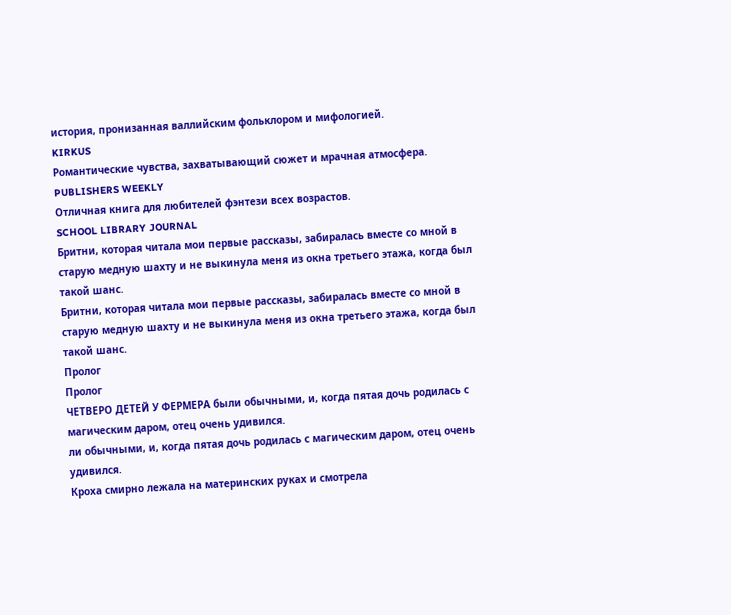история, пронизанная валлийским фольклором и мифологией.
KIRKUS
Романтические чувства, захватывающий сюжет и мрачная атмосфера.
PUBLISHERS WEEKLY
Отличная книга для любителей фэнтези всех возрастов.
SCHOOL LIBRARY JOURNAL
Бритни, которая читала мои первые рассказы, забиралась вместе со мной в старую медную шахту и не выкинула меня из окна третьего этажа, когда был такой шанс.
Бритни, которая читала мои первые рассказы, забиралась вместе со мной в старую медную шахту и не выкинула меня из окна третьего этажа, когда был такой шанс.
Пролог
Пролог
ЧЕТВЕРО ДЕТЕЙ У ФЕРМЕРА были обычными, и, когда пятая дочь родилась с магическим даром, отец очень удивился.
ли обычными, и, когда пятая дочь родилась с магическим даром, отец очень удивился.
Кроха смирно лежала на материнских руках и смотрела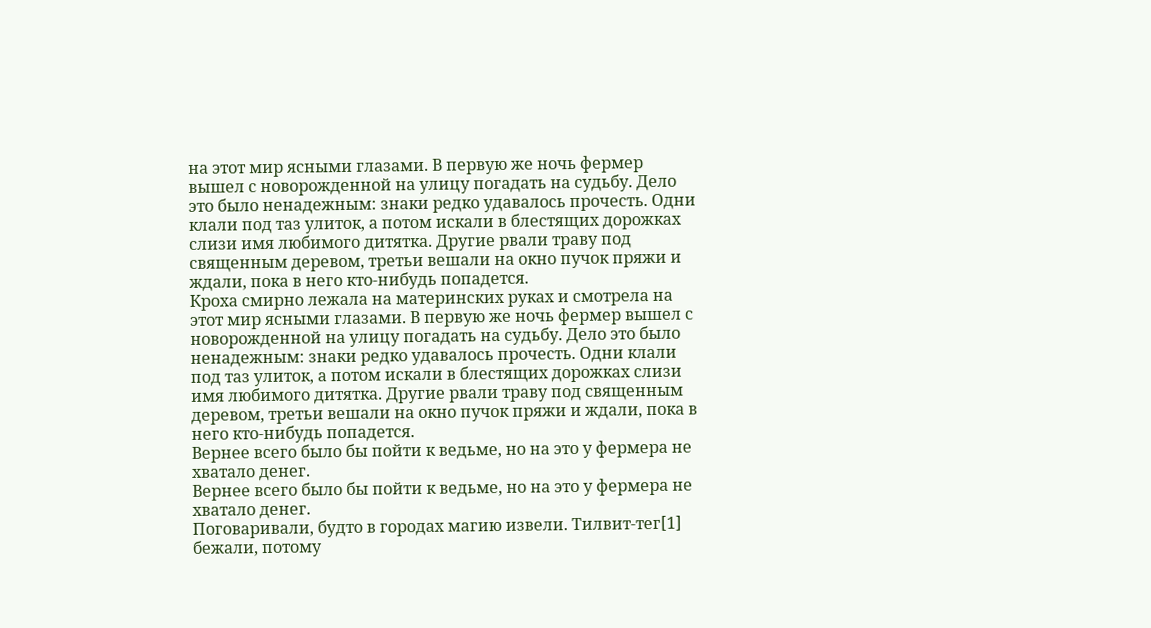на этот мир ясными глазами. В первую же ночь фермер вышел с новорожденной на улицу погадать на судьбу. Дело это было ненадежным: знаки редко удавалось прочесть. Одни клали под таз улиток, а потом искали в блестящих дорожках слизи имя любимого дитятка. Другие рвали траву под священным деревом, третьи вешали на окно пучок пряжи и ждали, пока в него кто-нибудь попадется.
Кроха смирно лежала на материнских руках и смотрела на этот мир ясными глазами. В первую же ночь фермер вышел с новорожденной на улицу погадать на судьбу. Дело это было ненадежным: знаки редко удавалось прочесть. Одни клали под таз улиток, а потом искали в блестящих дорожках слизи имя любимого дитятка. Другие рвали траву под священным деревом, третьи вешали на окно пучок пряжи и ждали, пока в него кто-нибудь попадется.
Вернее всего было бы пойти к ведьме, но на это у фермера не хватало денег.
Вернее всего было бы пойти к ведьме, но на это у фермера не хватало денег.
Поговаривали, будто в городах магию извели. Тилвит-тег[1] бежали, потому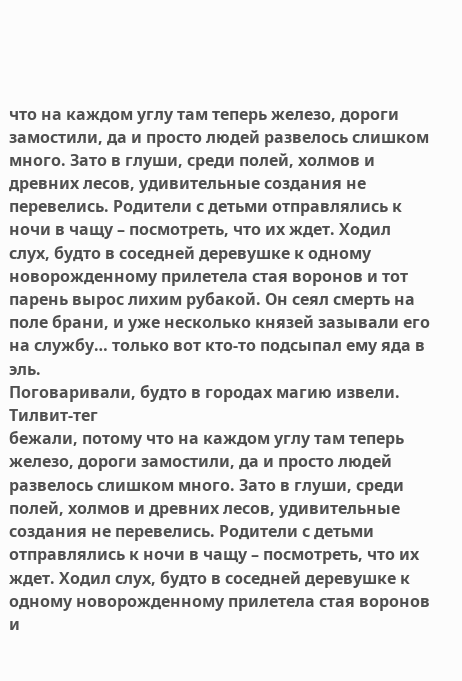что на каждом углу там теперь железо, дороги замостили, да и просто людей развелось слишком много. Зато в глуши, среди полей, холмов и древних лесов, удивительные создания не перевелись. Родители с детьми отправлялись к ночи в чащу – посмотреть, что их ждет. Ходил слух, будто в соседней деревушке к одному новорожденному прилетела стая воронов и тот парень вырос лихим рубакой. Он сеял смерть на поле брани, и уже несколько князей зазывали его на службу… только вот кто-то подсыпал ему яда в эль.
Поговаривали, будто в городах магию извели. Тилвит-тег
бежали, потому что на каждом углу там теперь железо, дороги замостили, да и просто людей развелось слишком много. Зато в глуши, среди полей, холмов и древних лесов, удивительные создания не перевелись. Родители с детьми отправлялись к ночи в чащу – посмотреть, что их ждет. Ходил слух, будто в соседней деревушке к одному новорожденному прилетела стая воронов и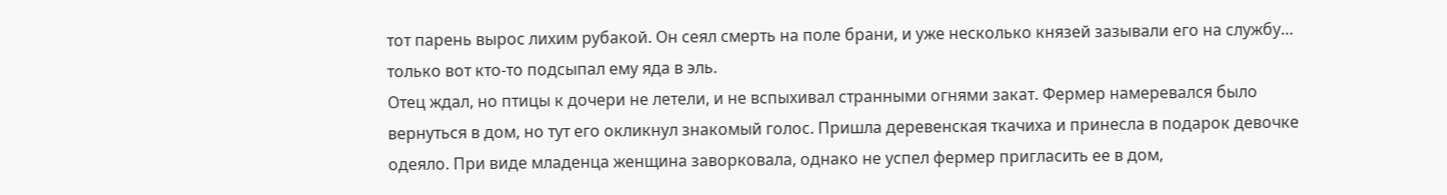тот парень вырос лихим рубакой. Он сеял смерть на поле брани, и уже несколько князей зазывали его на службу… только вот кто-то подсыпал ему яда в эль.
Отец ждал, но птицы к дочери не летели, и не вспыхивал странными огнями закат. Фермер намеревался было вернуться в дом, но тут его окликнул знакомый голос. Пришла деревенская ткачиха и принесла в подарок девочке одеяло. При виде младенца женщина заворковала, однако не успел фермер пригласить ее в дом,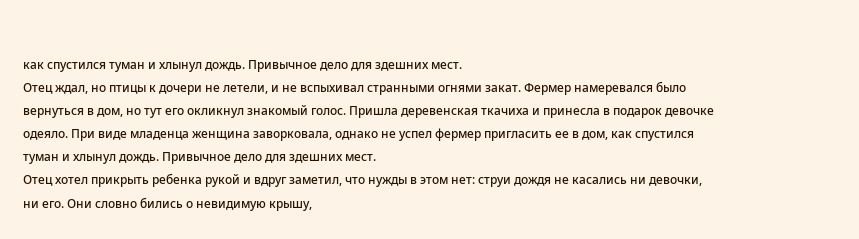как спустился туман и хлынул дождь. Привычное дело для здешних мест.
Отец ждал, но птицы к дочери не летели, и не вспыхивал странными огнями закат. Фермер намеревался было вернуться в дом, но тут его окликнул знакомый голос. Пришла деревенская ткачиха и принесла в подарок девочке одеяло. При виде младенца женщина заворковала, однако не успел фермер пригласить ее в дом, как спустился туман и хлынул дождь. Привычное дело для здешних мест.
Отец хотел прикрыть ребенка рукой и вдруг заметил, что нужды в этом нет: струи дождя не касались ни девочки, ни его. Они словно бились о невидимую крышу,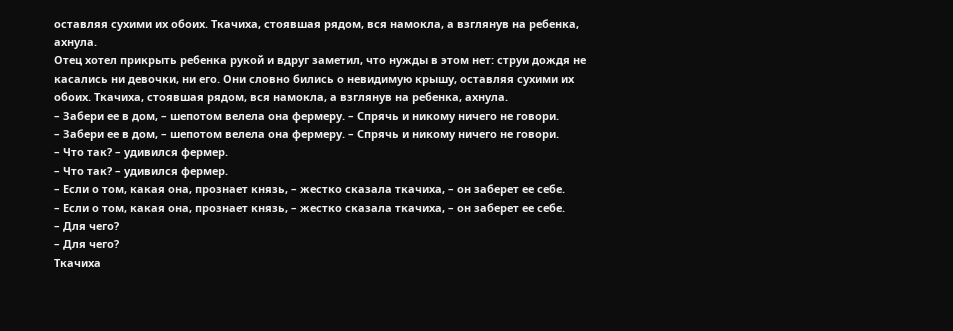оставляя сухими их обоих. Ткачиха, стоявшая рядом, вся намокла, а взглянув на ребенка, ахнула.
Отец хотел прикрыть ребенка рукой и вдруг заметил, что нужды в этом нет: струи дождя не касались ни девочки, ни его. Они словно бились о невидимую крышу, оставляя сухими их обоих. Ткачиха, стоявшая рядом, вся намокла, а взглянув на ребенка, ахнула.
– Забери ее в дом, – шепотом велела она фермеру. – Спрячь и никому ничего не говори.
– Забери ее в дом, – шепотом велела она фермеру. – Спрячь и никому ничего не говори.
– Что так? – удивился фермер.
– Что так? – удивился фермер.
– Если о том, какая она, прознает князь, – жестко сказала ткачиха, – он заберет ее себе.
– Если о том, какая она, прознает князь, – жестко сказала ткачиха, – он заберет ее себе.
– Для чего?
– Для чего?
Ткачиха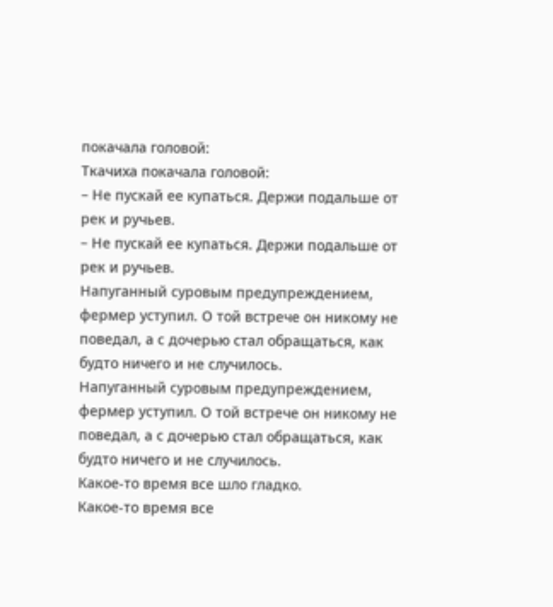покачала головой:
Ткачиха покачала головой:
– Не пускай ее купаться. Держи подальше от рек и ручьев.
– Не пускай ее купаться. Держи подальше от рек и ручьев.
Напуганный суровым предупреждением, фермер уступил. О той встрече он никому не поведал, а с дочерью стал обращаться, как будто ничего и не случилось.
Напуганный суровым предупреждением, фермер уступил. О той встрече он никому не поведал, а с дочерью стал обращаться, как будто ничего и не случилось.
Какое-то время все шло гладко.
Какое-то время все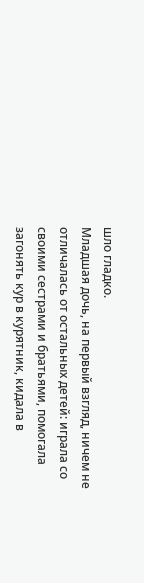шло гладко.
Младшая дочь, на первый взгляд, ничем не отличалась от остальных детей: играла со своими сестрами и братьями, помогала загонять кур в курятник, кидала в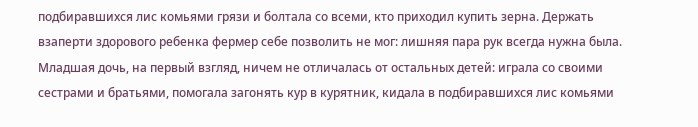подбиравшихся лис комьями грязи и болтала со всеми, кто приходил купить зерна. Держать взаперти здорового ребенка фермер себе позволить не мог: лишняя пара рук всегда нужна была.
Младшая дочь, на первый взгляд, ничем не отличалась от остальных детей: играла со своими сестрами и братьями, помогала загонять кур в курятник, кидала в подбиравшихся лис комьями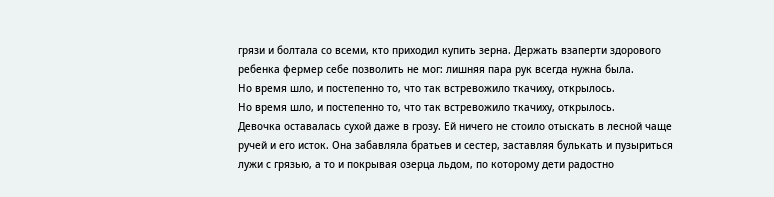грязи и болтала со всеми, кто приходил купить зерна. Держать взаперти здорового ребенка фермер себе позволить не мог: лишняя пара рук всегда нужна была.
Но время шло, и постепенно то, что так встревожило ткачиху, открылось.
Но время шло, и постепенно то, что так встревожило ткачиху, открылось.
Девочка оставалась сухой даже в грозу. Ей ничего не стоило отыскать в лесной чаще ручей и его исток. Она забавляла братьев и сестер, заставляя булькать и пузыриться лужи с грязью, а то и покрывая озерца льдом, по которому дети радостно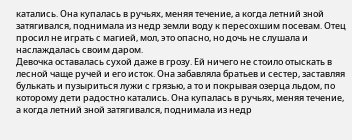катались. Она купалась в ручьях, меняя течение, а когда летний зной затягивался, поднимала из недр земли воду к пересохшим посевам. Отец просил не играть с магией, мол, это опасно, но дочь не слушала и наслаждалась своим даром.
Девочка оставалась сухой даже в грозу. Ей ничего не стоило отыскать в лесной чаще ручей и его исток. Она забавляла братьев и сестер, заставляя булькать и пузыриться лужи с грязью, а то и покрывая озерца льдом, по которому дети радостно катались. Она купалась в ручьях, меняя течение, а когда летний зной затягивался, поднимала из недр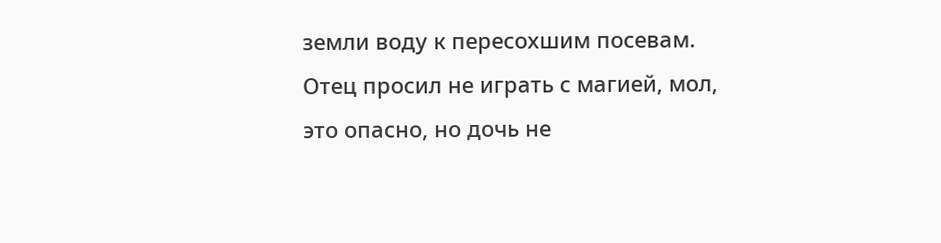земли воду к пересохшим посевам. Отец просил не играть с магией, мол, это опасно, но дочь не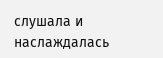слушала и наслаждалась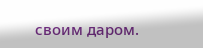своим даром.